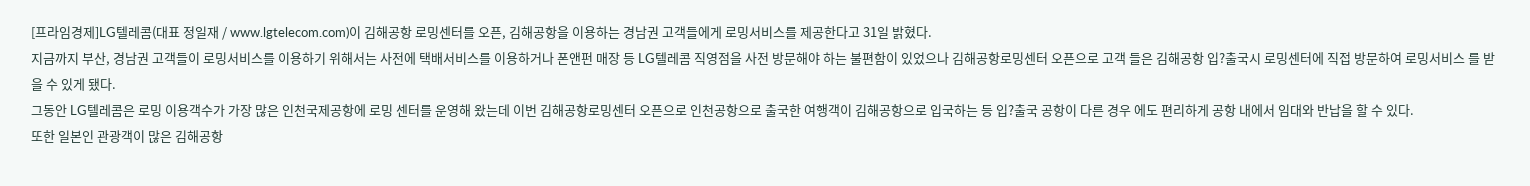[프라임경제]LG텔레콤(대표 정일재 / www.lgtelecom.com)이 김해공항 로밍센터를 오픈, 김해공항을 이용하는 경남권 고객들에게 로밍서비스를 제공한다고 31일 밝혔다.
지금까지 부산, 경남권 고객들이 로밍서비스를 이용하기 위해서는 사전에 택배서비스를 이용하거나 폰앤펀 매장 등 LG텔레콤 직영점을 사전 방문해야 하는 불편함이 있었으나 김해공항로밍센터 오픈으로 고객 들은 김해공항 입?출국시 로밍센터에 직접 방문하여 로밍서비스 를 받을 수 있게 됐다.
그동안 LG텔레콤은 로밍 이용객수가 가장 많은 인천국제공항에 로밍 센터를 운영해 왔는데 이번 김해공항로밍센터 오픈으로 인천공항으로 출국한 여행객이 김해공항으로 입국하는 등 입?출국 공항이 다른 경우 에도 편리하게 공항 내에서 임대와 반납을 할 수 있다.
또한 일본인 관광객이 많은 김해공항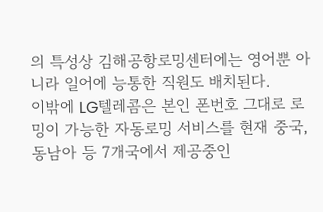의 특성상 김해공항로밍센터에는 영어뿐 아니라 일어에 능통한 직원도 배치된다.
이밖에 LG텔레콤은 본인 폰번호 그대로 로밍이 가능한 자동로밍 서비스를 현재 중국, 동남아 등 7개국에서 제공중인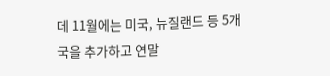데 11월에는 미국, 뉴질랜드 등 5개국을 추가하고 연말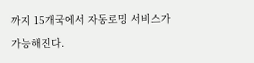까지 15개국에서 자동로밍 서비스가 가능해진다.